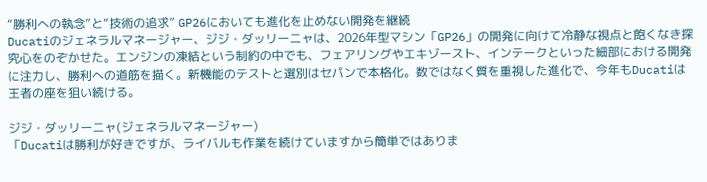“勝利への執念”と“技術の追求” GP26においても進化を止めない開発を継続
Ducatiのジェネラルマネージャー、ジジ・ダッリーニャは、2026年型マシン「GP26」の開発に向けて冷静な視点と飽くなき探究心をのぞかせた。エンジンの凍結という制約の中でも、フェアリングやエキゾースト、インテークといった細部における開発に注力し、勝利への道筋を描く。新機能のテストと選別はセパンで本格化。数ではなく質を重視した進化で、今年もDucatiは王者の座を狙い続ける。

ジジ・ダッリーニャ(ジェネラルマネージャー)
「Ducatiは勝利が好きですが、ライバルも作業を続けていますから簡単ではありま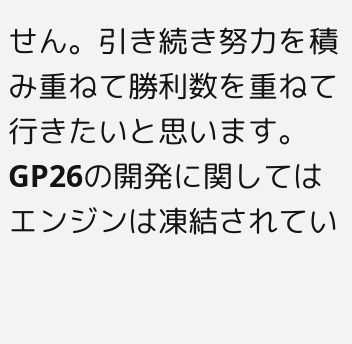せん。引き続き努力を積み重ねて勝利数を重ねて行きたいと思います。GP26の開発に関してはエンジンは凍結されてい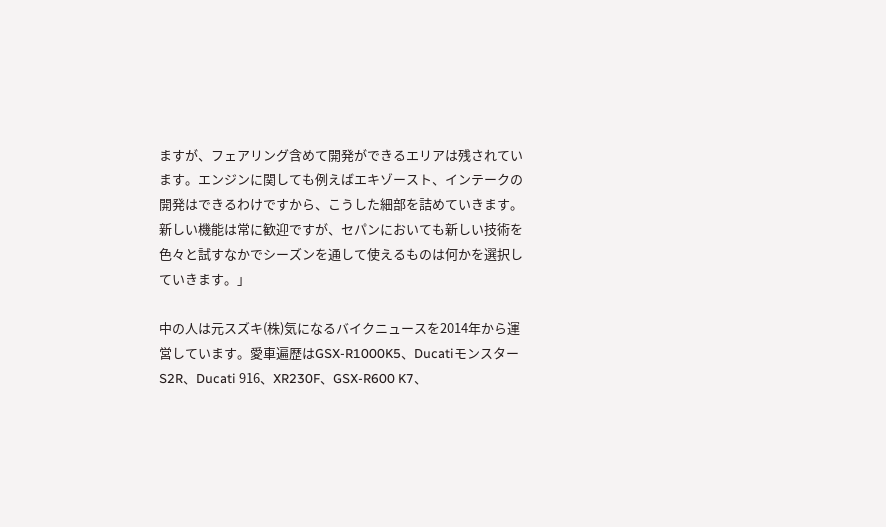ますが、フェアリング含めて開発ができるエリアは残されています。エンジンに関しても例えばエキゾースト、インテークの開発はできるわけですから、こうした細部を詰めていきます。新しい機能は常に歓迎ですが、セパンにおいても新しい技術を色々と試すなかでシーズンを通して使えるものは何かを選択していきます。」

中の人は元スズキ(株)気になるバイクニュースを2014年から運営しています。愛車遍歴はGSX-R1000K5、DucatiモンスターS2R、Ducati 916、XR230F、GSX-R600 K7、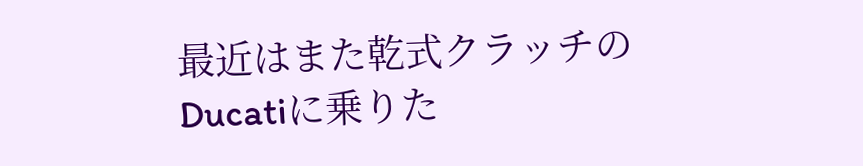最近はまた乾式クラッチのDucatiに乗りた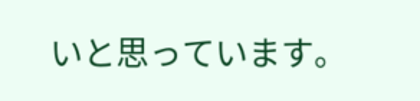いと思っています。